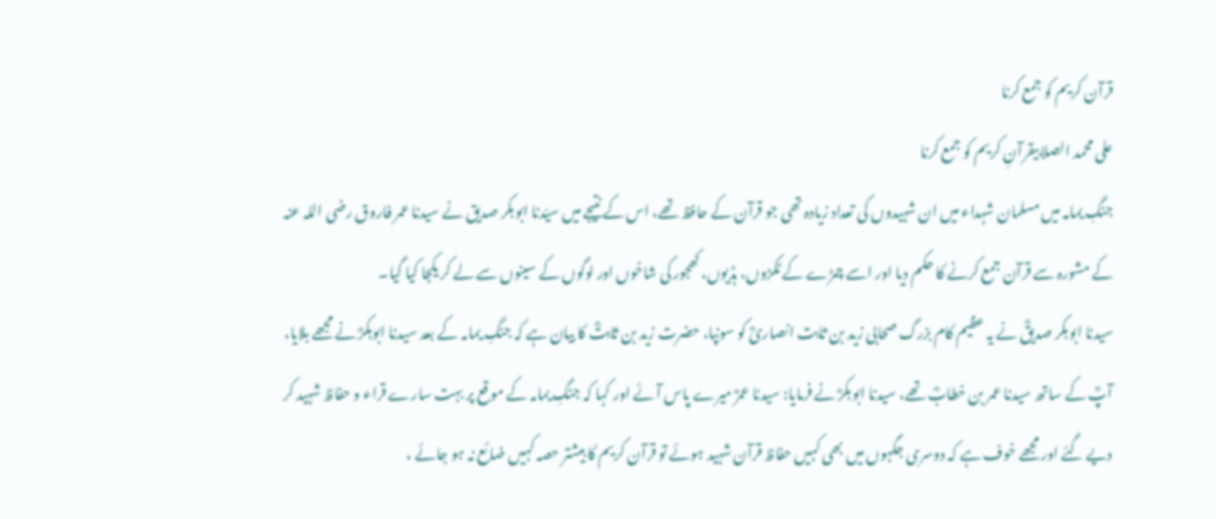قرآن کریم کو جمع کرنا
علی محمد الصلابیقرآنِ کریم کو جمع کرنا
جنگِ یمامہ میں مسلمان شہداء میں ان شہیدوں کی تعداد زیادہ تھی جو قرآن کے حافظ تھے، اس کے نتیجے میں سیّدنا ابوبکر صدیق نے سیدنا عمر فاروق رضی اللہ عنہ کے مشورہ سے قرآن جمع کرنے کا حکم دیا اور اسے چمڑے کے ٹکڑوں، ہڈیوں، کھجور کی شاخوں اور لوگوں کے سینوں سے لے کر یکجا کیا گیا۔
سیدنا ابوبکر صدیقؓ نے یہ عظیم کام بزرگ صحابی زید بن ثابت انصاریؓ کو سونپا، حضرت زید بن ثابتؓ کا بیان ہے کہ جنگِ یمامہ کے بعد سیدنا ابوبکرؓ نے مجھے بلایا، آپؓ کے ساتھ سیدنا عمر بن خطابؓ تھے، سیدنا ابوبکرؓ نے فرمایا: سیدنا عمرؓ میرے پاس آئے اور کہا کہ جنگِ یمامہ کے موقع پر بہت سارے قراء و حفاظ شہید کر دیے گئے اور مجھے خوف ہے کہ دوسری جگہوں میں بھی کہیں حفاظ قرآن شہید ہوئے تو قرآن کریم کا بیشتر حصہ کہیں ضائع نہ ہو جائے ،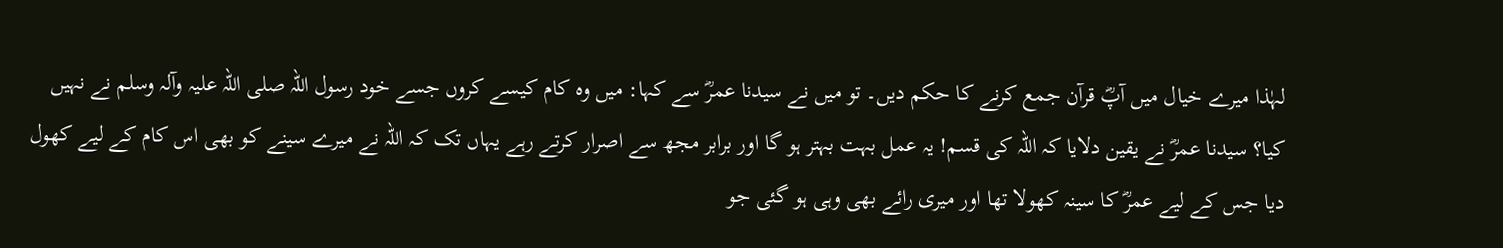لہٰذا میرے خیال میں آپؓ قرآن جمع کرنے کا حکم دیں۔ تو میں نے سیدنا عمرؓ سے کہا: میں وہ کام کیسے کروں جسے خود رسول اللہ صلی اللہ علیہ وآلہ وسلم نے نہیں کیا؟ سیدنا عمرؓ نے یقین دلایا کہ اللہ کی قسم! یہ عمل بہت بہتر ہو گا اور برابر مجھ سے اصرار کرتے رہے یہاں تک کہ اللہ نے میرے سینے کو بھی اس کام کے لیے کھول دیا جس کے لیے عمرؓ کا سینہ کھولا تھا اور میری رائے بھی وہی ہو گئی جو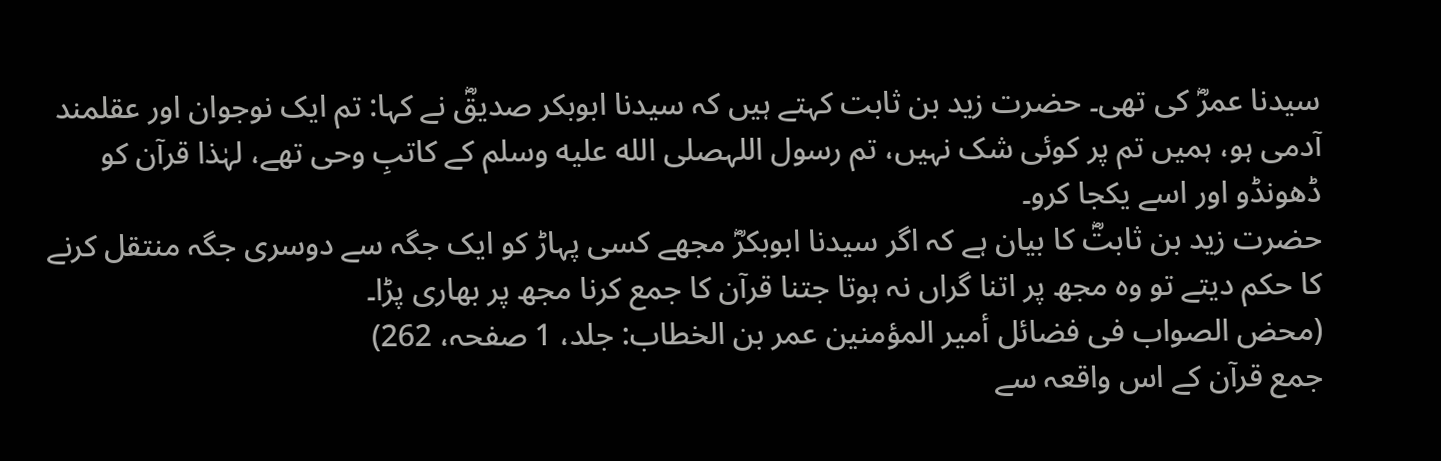سیدنا عمرؓ کی تھی۔ حضرت زید بن ثابت کہتے ہیں کہ سیدنا ابوبکر صدیقؓ نے کہا: تم ایک نوجوان اور عقلمند آدمی ہو، ہمیں تم پر کوئی شک نہیں، تم رسول اللہصلى الله عليه وسلم کے کاتبِ وحی تھے، لہٰذا قرآن کو ڈھونڈو اور اسے یکجا کرو۔
حضرت زید بن ثابتؓ کا بیان ہے کہ اگر سیدنا ابوبکرؓ مجھے کسی پہاڑ کو ایک جگہ سے دوسری جگہ منتقل کرنے کا حکم دیتے تو وہ مجھ پر اتنا گراں نہ ہوتا جتنا قرآن کا جمع کرنا مجھ پر بھاری پڑا۔
(محض الصواب فی فضائل أمیر المؤمنین عمر بن الخطاب: جلد، 1 صفحہ، 262)
جمع قرآن کے اس واقعہ سے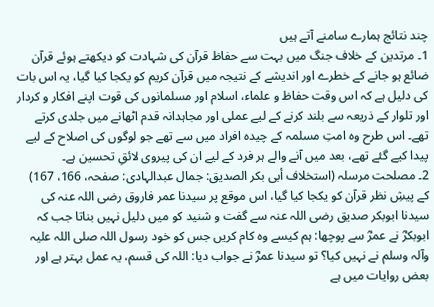چند نتائج ہمارے سامنے آتے ہیں
1۔ مرتدین کے خلاف جنگ میں بہت سے حفاظ قرآن کی شہادت کو دیکھتے ہوئے قرآن ضائع ہو جانے کے خطرے اور اندیشے کے نتیجہ میں قرآن کریم کو یکجا کیا گیا، یہ اس بات کی دلیل ہے کہ اس وقت حفاظ و علماء، اسلام اور مسلمانوں کی قوت اپنے افکار و کردار اور تلوار کے ذریعہ سے بلند کرنے کے لیے عملی اور مجاہدانہ قدم اٹھانے میں جلدی کرتے تھے۔ اس طرح وہ امتِ مسلمہ کے چیدہ افراد میں سے تھے جو لوگوں کی اصلاح کے لیے پیدا کیے گئے تھے، بعد میں آنے والے ہر فرد کے لیے ان کی پیروی لائقِ تحسین ہے۔
2۔ مصلحت مرسلہ (استخلاف أبی بکر الصدیق: جمال عبدالہادی: صفحہ، 166، 167) کے پیشِ نظر قرآن کو یکجا کیا گیا، اس موقع پر سیدنا عمر فاروق رضی اللہ عنہ کی سیدنا ابوبکر صدیق رضی اللہ عنہ سے گفت و شنید کو میں دلیل نہیں بناتا جب کہ ابوبکرؓ نے عمرؓ سے پوچھا: ہم کیسے وہ کام کریں جس کو خود رسول اللہ صلی اللہ علیہ وآلہ وسلم نے نہیں کیا؟ تو سیدنا عمرؓ نے جواب دیا: اللہ کی قسم، یہ عمل بہتر ہے اور بعض روایات میں ہے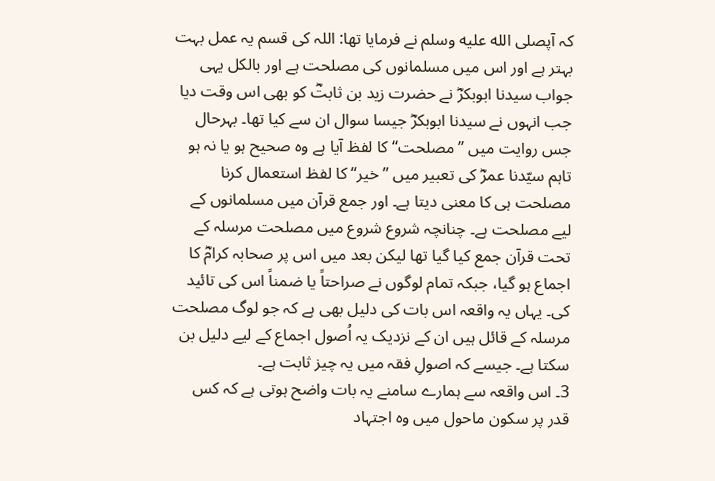کہ آپصلى الله عليه وسلم نے فرمایا تھا: اللہ کی قسم یہ عمل بہت بہتر ہے اور اس میں مسلمانوں کی مصلحت ہے اور بالکل یہی جواب سیدنا ابوبکرؓ نے حضرت زید بن ثابتؓ کو بھی اس وقت دیا جب انہوں نے سیدنا ابوبکرؓ جیسا سوال ان سے کیا تھا۔ بہرحال جس روایت میں ’’مصلحت‘‘ کا لفظ آیا ہے وہ صحیح ہو یا نہ ہو تاہم سیّدنا عمرؓ کی تعبیر میں ’’خیر‘‘ کا لفظ استعمال کرنا مصلحت ہی کا معنی دیتا ہے۔ اور جمع قرآن میں مسلمانوں کے لیے مصلحت ہے۔ چنانچہ شروع شروع میں مصلحت مرسلہ کے تحت قرآن جمع کیا گیا تھا لیکن بعد میں اس پر صحابہ کرامؓ کا اجماع ہو گیا، جبکہ تمام لوگوں نے صراحتاً یا ضمناً اس کی تائید کی۔ یہاں یہ واقعہ اس بات کی دلیل بھی ہے کہ جو لوگ مصلحت مرسلہ کے قائل ہیں ان کے نزدیک یہ اُصول اجماع کے لیے دلیل بن سکتا ہے۔ جیسے کہ اصولِ فقہ میں یہ چیز ثابت ہے۔
3۔ اس واقعہ سے ہمارے سامنے یہ بات واضح ہوتی ہے کہ کس قدر پر سکون ماحول میں وہ اجتہاد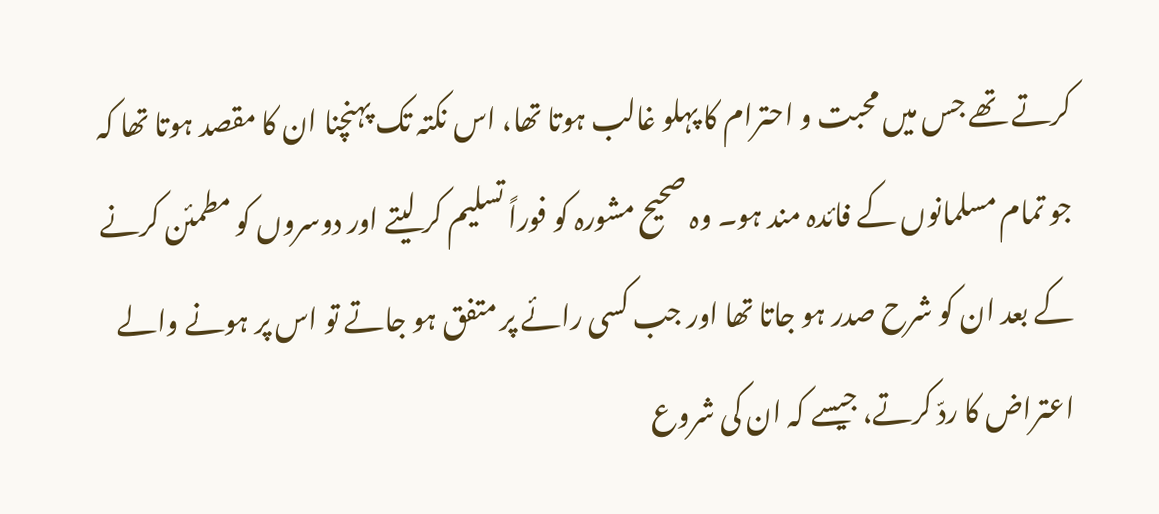کرتے تھے جس میں محبت و احترام کا پہلو غالب ہوتا تھا، اس نکتہ تک پہنچنا ان کا مقصد ہوتا تھا کہ جو تمام مسلمانوں کے فائدہ مند ہو۔ وہ صحیح مشورہ کو فوراً تسلیم کر لیتے اور دوسروں کو مطمئن کرنے کے بعد ان کو شرح صدر ہو جاتا تھا اور جب کسی رائے پر متفق ہو جاتے تو اس پر ہونے والے اعتراض کا ردّ کرتے، جیسے کہ ان کی شروع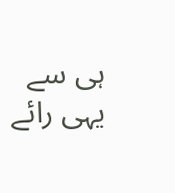ہی سے یہی رائے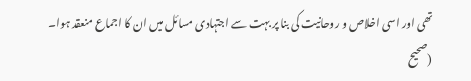تھی اور اسی اخلاص و روحانیت کی بنا پر بہت سے اجتہادی مسائل میں ان کا اجماع منعقد ہوا۔
(صحیح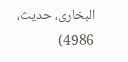البخاری، حدیث، 4986)